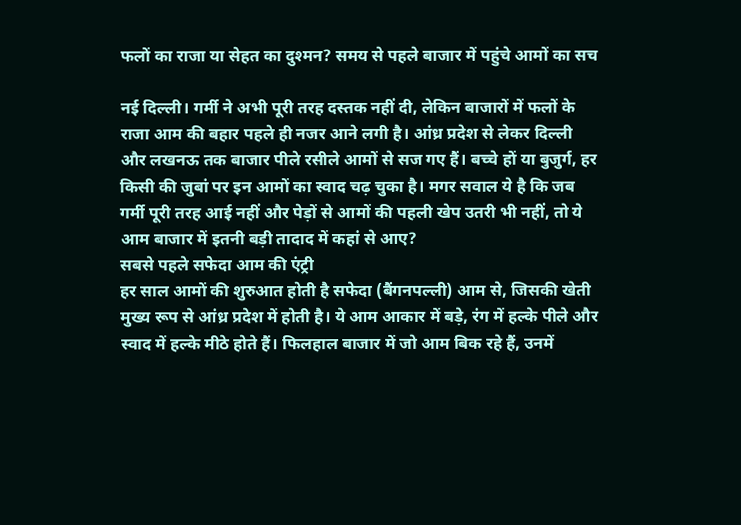फलों का राजा या सेहत का दुश्मन? समय से पहले बाजार में पहुंचे आमों का सच

नई दिल्ली। गर्मी ने अभी पूरी तरह दस्तक नहीं दी, लेकिन बाजारों में फलों के राजा आम की बहार पहले ही नजर आने लगी है। आंध्र प्रदेश से लेकर दिल्ली और लखनऊ तक बाजार पीले रसीले आमों से सज गए हैं। बच्चे हों या बुजुर्ग, हर किसी की जुबां पर इन आमों का स्वाद चढ़ चुका है। मगर सवाल ये है कि जब गर्मी पूरी तरह आई नहीं और पेड़ों से आमों की पहली खेप उतरी भी नहीं, तो ये आम बाजार में इतनी बड़ी तादाद में कहां से आए?
सबसे पहले सफेदा आम की एंट्री
हर साल आमों की शुरुआत होती है सफेदा (बैंगनपल्ली) आम से, जिसकी खेती मुख्य रूप से आंध्र प्रदेश में होती है। ये आम आकार में बड़े, रंग में हल्के पीले और स्वाद में हल्के मीठे होते हैं। फिलहाल बाजार में जो आम बिक रहे हैं, उनमें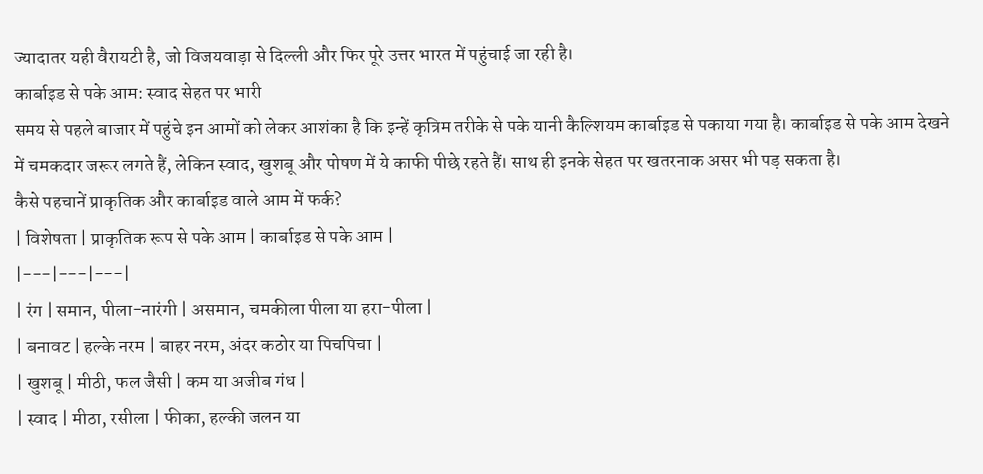ज्यादातर यही वैरायटी है, जो विजयवाड़ा से दिल्ली और फिर पूरे उत्तर भारत में पहुंचाई जा रही है।
कार्बाइड से पके आम: स्वाद सेहत पर भारी
समय से पहले बाजार में पहुंचे इन आमों को लेकर आशंका है कि इन्हें कृत्रिम तरीके से पके यानी कैल्शियम कार्बाइड से पकाया गया है। कार्बाइड से पके आम देखने में चमकदार जरूर लगते हैं, लेकिन स्वाद, खुशबू और पोषण में ये काफी पीछे रहते हैं। साथ ही इनके सेहत पर खतरनाक असर भी पड़ सकता है।
कैसे पहचानें प्राकृतिक और कार्बाइड वाले आम में फर्क?
| विशेषता | प्राकृतिक रूप से पके आम | कार्बाइड से पके आम |
|---|---|---|
| रंग | समान, पीला-नारंगी | असमान, चमकीला पीला या हरा-पीला |
| बनावट | हल्के नरम | बाहर नरम, अंदर कठोर या पिचपिचा |
| खुशबू | मीठी, फल जैसी | कम या अजीब गंध |
| स्वाद | मीठा, रसीला | फीका, हल्की जलन या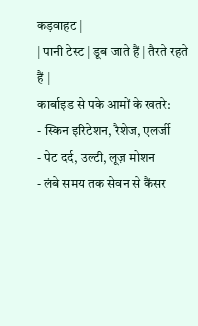कड़वाहट |
| पानी टेस्ट | डूब जाते हैं | तैरते रहते हैं |
कार्बाइड से पके आमों के खतरे:
- स्किन इरिटेशन, रैशेज, एलर्जी
- पेट दर्द, उल्टी, लूज़ मोशन
- लंबे समय तक सेवन से कैंसर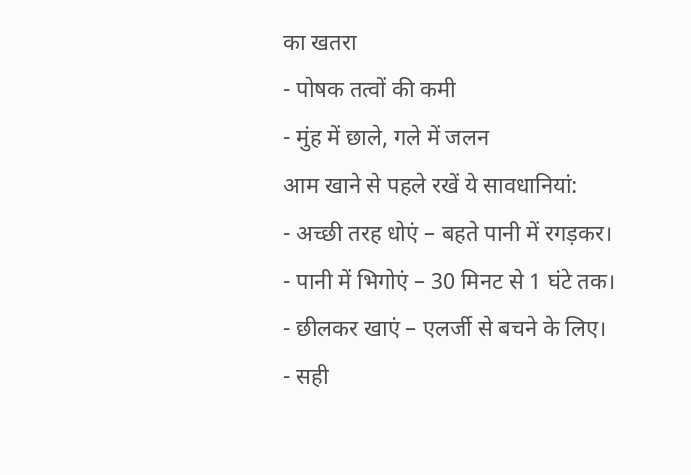का खतरा
- पोषक तत्वों की कमी
- मुंह में छाले, गले में जलन
आम खाने से पहले रखें ये सावधानियां:
- अच्छी तरह धोएं – बहते पानी में रगड़कर।
- पानी में भिगोएं – 30 मिनट से 1 घंटे तक।
- छीलकर खाएं – एलर्जी से बचने के लिए।
- सही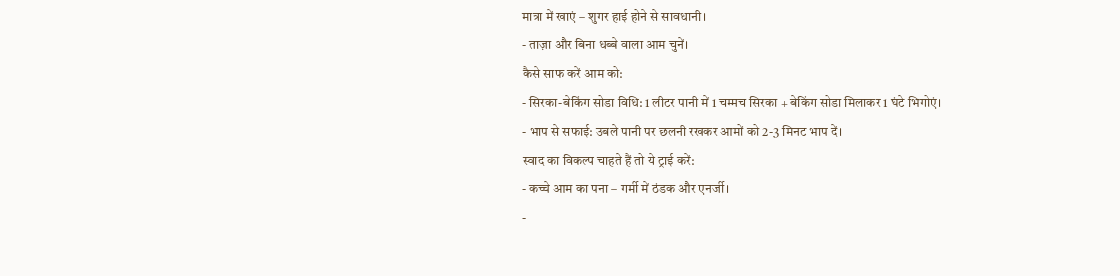मात्रा में खाएं – शुगर हाई होने से सावधानी।
- ताज़ा और बिना धब्बे वाला आम चुनें।
कैसे साफ करें आम को:
- सिरका-बेकिंग सोडा विधि: 1 लीटर पानी में 1 चम्मच सिरका + बेकिंग सोडा मिलाकर 1 घंटे भिगोएं।
- भाप से सफाई: उबले पानी पर छलनी रखकर आमों को 2-3 मिनट भाप दें।
स्वाद का विकल्प चाहते हैं तो ये ट्राई करें:
- कच्चे आम का पना – गर्मी में ठंडक और एनर्जी।
-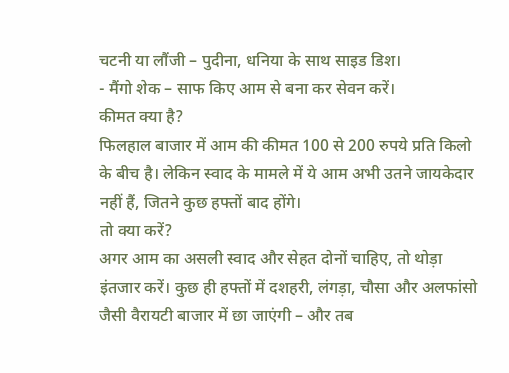चटनी या लौंजी – पुदीना, धनिया के साथ साइड डिश।
- मैंगो शेक – साफ किए आम से बना कर सेवन करें।
कीमत क्या है?
फिलहाल बाजार में आम की कीमत 100 से 200 रुपये प्रति किलो के बीच है। लेकिन स्वाद के मामले में ये आम अभी उतने जायकेदार नहीं हैं, जितने कुछ हफ्तों बाद होंगे।
तो क्या करें?
अगर आम का असली स्वाद और सेहत दोनों चाहिए, तो थोड़ा इंतजार करें। कुछ ही हफ्तों में दशहरी, लंगड़ा, चौसा और अलफांसो जैसी वैरायटी बाजार में छा जाएंगी – और तब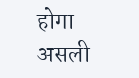होगा असली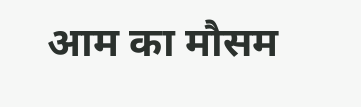आम का मौसम